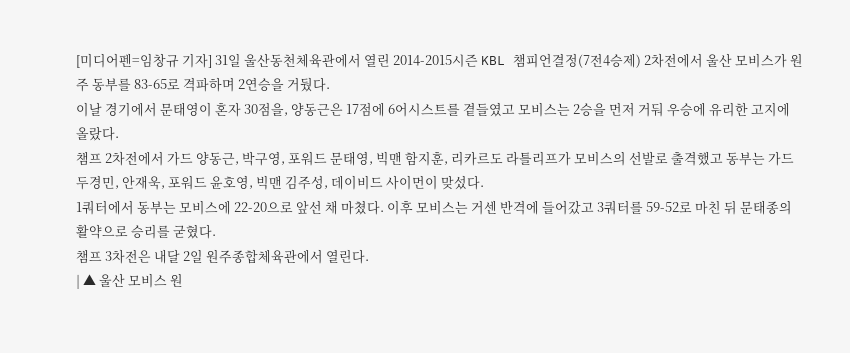[미디어펜=임창규 기자] 31일 울산동천체육관에서 열린 2014-2015시즌 KBL 챔피언결정(7전4승제) 2차전에서 울산 모비스가 원주 동부를 83-65로 격파하며 2연승을 거뒀다.
이날 경기에서 문태영이 혼자 30점을, 양동근은 17점에 6어시스트를 곁들였고 모비스는 2승을 먼저 거둬 우승에 유리한 고지에 올랐다.
챔프 2차전에서 가드 양동근, 박구영, 포워드 문태영, 빅맨 함지훈, 리카르도 라틀리프가 모비스의 선발로 출격했고 동부는 가드 두경민, 안재욱, 포워드 윤호영, 빅맨 김주성, 데이비드 사이먼이 맞섰다.
1쿼터에서 동부는 모비스에 22-20으로 앞선 채 마쳤다. 이후 모비스는 거센 반격에 들어갔고 3쿼터를 59-52로 마친 뒤 문태종의 활약으로 승리를 굳혔다.
챔프 3차전은 내달 2일 원주종합체육관에서 열린다.
| ▲ 울산 모비스 원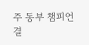주 동부 챔피언결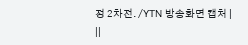정 2차전. /YTN 방송화면 캡처 | ||